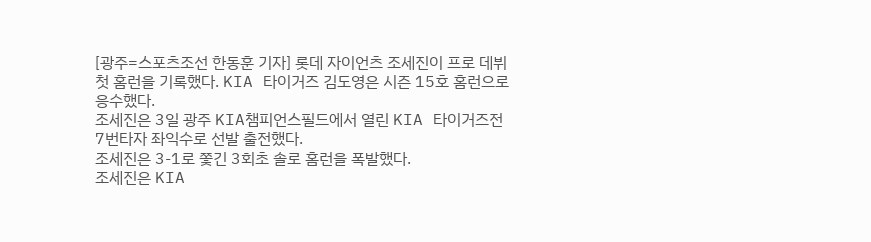[광주=스포츠조선 한동훈 기자] 롯데 자이언츠 조세진이 프로 데뷔 첫 홈런을 기록했다. KIA 타이거즈 김도영은 시즌 15호 홈런으로 응수했다.
조세진은 3일 광주 KIA챔피언스필드에서 열린 KIA 타이거즈전 7번타자 좌익수로 선발 출전했다.
조세진은 3-1로 쫓긴 3회초 솔로 홈런을 폭발했다.
조세진은 KIA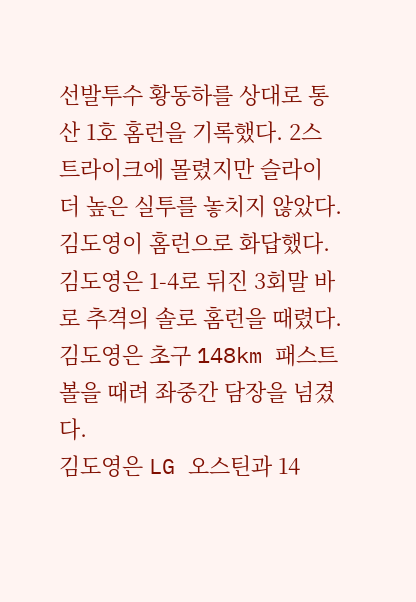선발투수 황동하를 상대로 통산 1호 홈런을 기록했다. 2스트라이크에 몰렸지만 슬라이더 높은 실투를 놓치지 않았다.
김도영이 홈런으로 화답했다.
김도영은 1-4로 뒤진 3회말 바로 추격의 솔로 홈런을 때렸다.
김도영은 초구 148km 패스트볼을 때려 좌중간 담장을 넘겼다.
김도영은 LG 오스틴과 14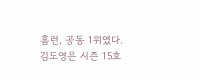홈런, 공동 1위였다.
김도영은 시즌 15호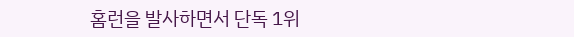홈런을 발사하면서 단독 1위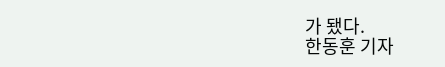가 됐다.
한동훈 기자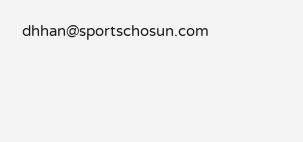dhhan@sportschosun.com